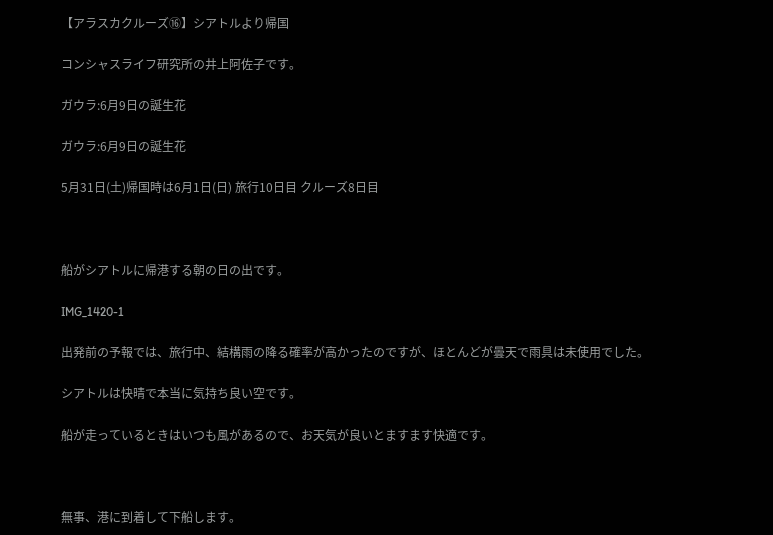【アラスカクルーズ⑯】シアトルより帰国

コンシャスライフ研究所の井上阿佐子です。

ガウラ:6月9日の誕生花

ガウラ:6月9日の誕生花

5月31日(土)帰国時は6月1日(日) 旅行10日目 クルーズ8日目



船がシアトルに帰港する朝の日の出です。

IMG_1420-1

出発前の予報では、旅行中、結構雨の降る確率が高かったのですが、ほとんどが曇天で雨具は未使用でした。

シアトルは快晴で本当に気持ち良い空です。

船が走っているときはいつも風があるので、お天気が良いとますます快適です。



無事、港に到着して下船します。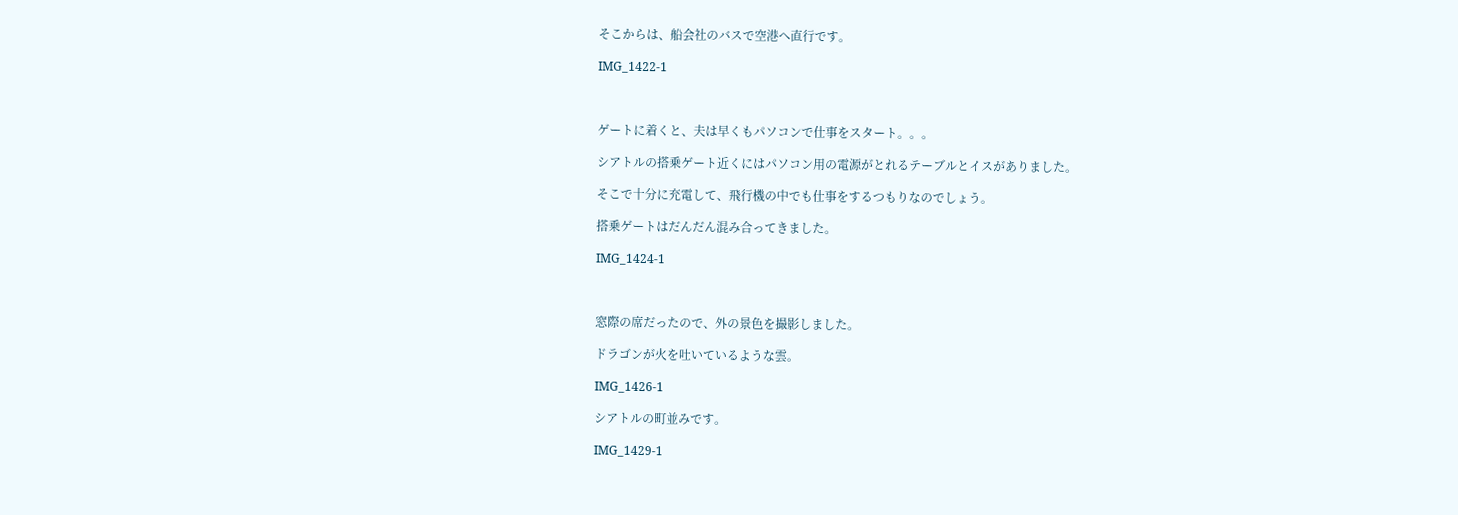そこからは、船会社のバスで空港へ直行です。

IMG_1422-1



ゲートに着くと、夫は早くもパソコンで仕事をスタート。。。

シアトルの搭乗ゲート近くにはパソコン用の電源がとれるテーブルとイスがありました。

そこで十分に充電して、飛行機の中でも仕事をするつもりなのでしょう。

搭乗ゲートはだんだん混み合ってきました。

IMG_1424-1



窓際の席だったので、外の景色を撮影しました。

ドラゴンが火を吐いているような雲。

IMG_1426-1

シアトルの町並みです。

IMG_1429-1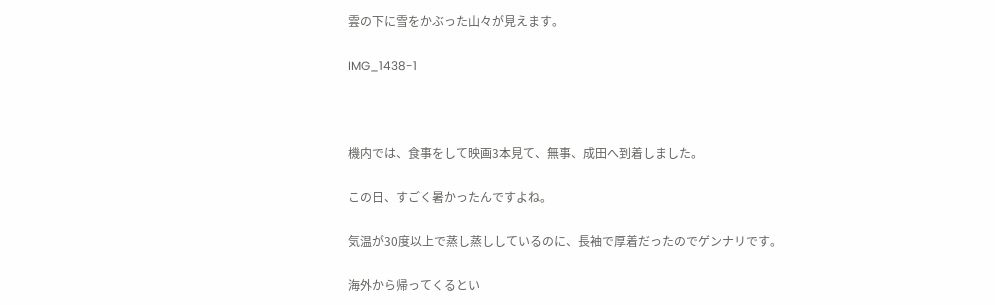雲の下に雪をかぶった山々が見えます。

IMG_1438-1



機内では、食事をして映画3本見て、無事、成田へ到着しました。

この日、すごく暑かったんですよね。

気温が30度以上で蒸し蒸ししているのに、長袖で厚着だったのでゲンナリです。

海外から帰ってくるとい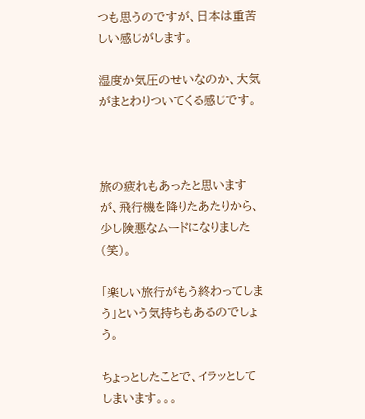つも思うのですが、日本は重苦しい感じがします。

湿度か気圧のせいなのか、大気がまとわりついてくる感じです。



旅の疲れもあったと思いますが、飛行機を降りたあたりから、少し険悪なムードになりました(笑)。

「楽しい旅行がもう終わってしまう」という気持ちもあるのでしょう。

ちょっとしたことで、イラッとしてしまいます。。。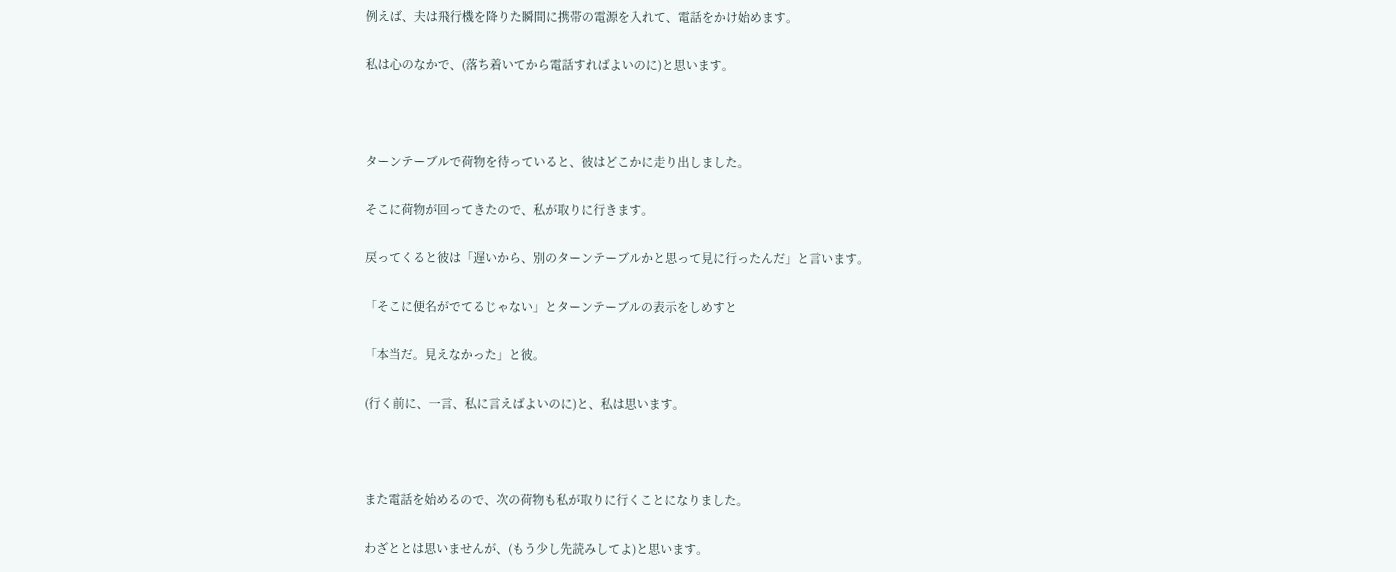例えば、夫は飛行機を降りた瞬間に携帯の電源を入れて、電話をかけ始めます。

私は心のなかで、(落ち着いてから電話すればよいのに)と思います。



ターンテーブルで荷物を待っていると、彼はどこかに走り出しました。

そこに荷物が回ってきたので、私が取りに行きます。

戻ってくると彼は「遅いから、別のターンテーブルかと思って見に行ったんだ」と言います。

「そこに便名がでてるじゃない」とターンテーブルの表示をしめすと

「本当だ。見えなかった」と彼。

(行く前に、一言、私に言えばよいのに)と、私は思います。



また電話を始めるので、次の荷物も私が取りに行くことになりました。

わざととは思いませんが、(もう少し先読みしてよ)と思います。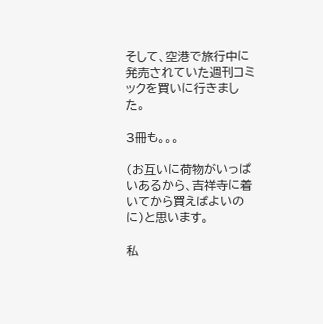そして、空港で旅行中に発売されていた週刊コミックを買いに行きました。

3冊も。。。

(お互いに荷物がいっぱいあるから、吉祥寺に着いてから買えばよいのに)と思います。

私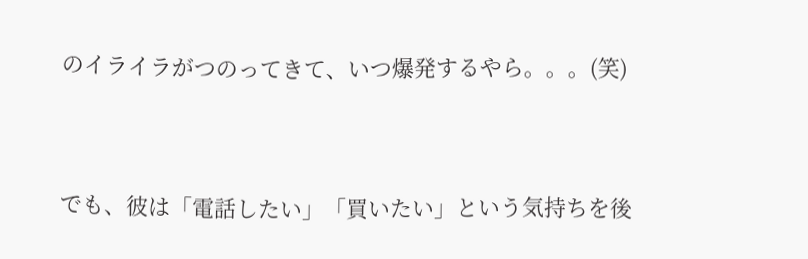のイライラがつのってきて、いつ爆発するやら。。。(笑)



でも、彼は「電話したい」「買いたい」という気持ちを後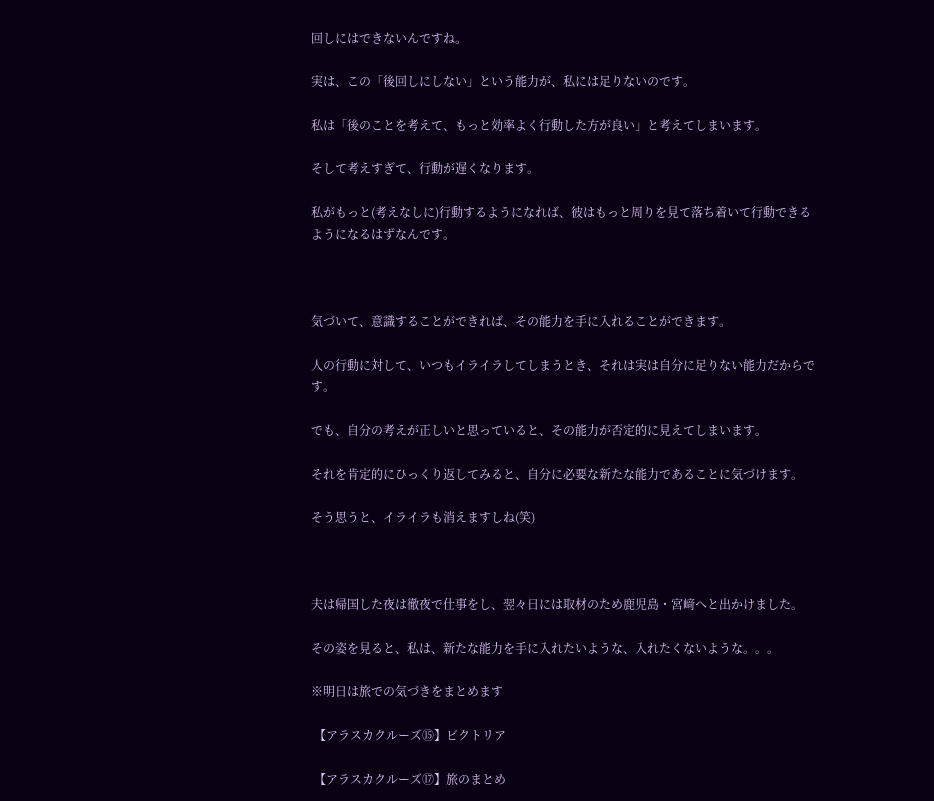回しにはできないんですね。

実は、この「後回しにしない」という能力が、私には足りないのです。

私は「後のことを考えて、もっと効率よく行動した方が良い」と考えてしまいます。

そして考えすぎて、行動が遅くなります。

私がもっと(考えなしに)行動するようになれば、彼はもっと周りを見て落ち着いて行動できるようになるはずなんです。



気づいて、意識することができれば、その能力を手に入れることができます。

人の行動に対して、いつもイライラしてしまうとき、それは実は自分に足りない能力だからです。

でも、自分の考えが正しいと思っていると、その能力が否定的に見えてしまいます。

それを肯定的にひっくり返してみると、自分に必要な新たな能力であることに気づけます。

そう思うと、イライラも消えますしね(笑)



夫は帰国した夜は徹夜で仕事をし、翌々日には取材のため鹿児島・宮﨑へと出かけました。

その姿を見ると、私は、新たな能力を手に入れたいような、入れたくないような。。。

※明日は旅での気づきをまとめます

 【アラスカクルーズ⑮】ビクトリア

 【アラスカクルーズ⑰】旅のまとめ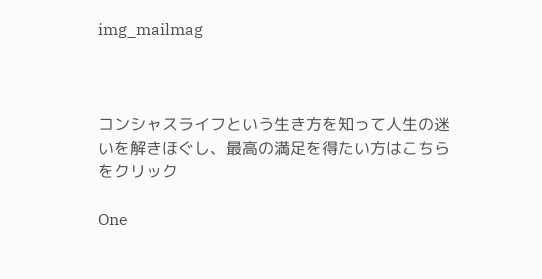img_mailmag



コンシャスライフという生き方を知って人生の迷いを解きほぐし、最高の満足を得たい方はこちらをクリック

One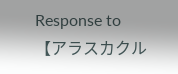Response to 【アラスカクル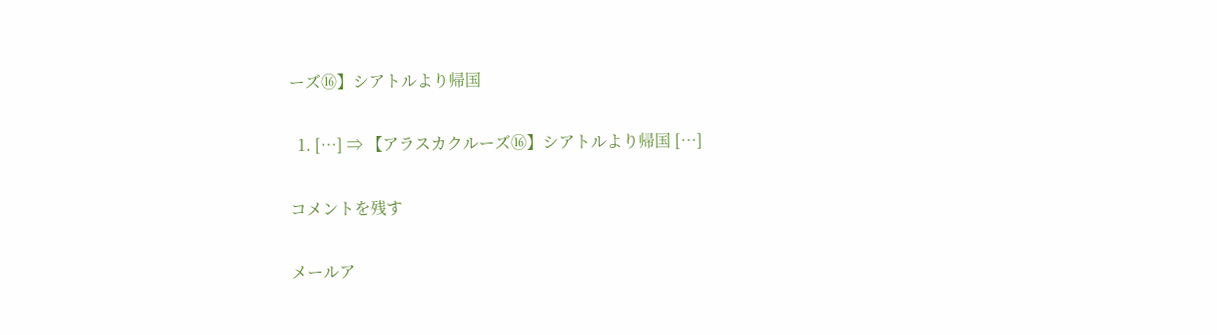ーズ⑯】シアトルより帰国

  1. […] ⇒ 【アラスカクルーズ⑯】シアトルより帰国 […]

コメントを残す

メールア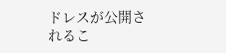ドレスが公開されるこ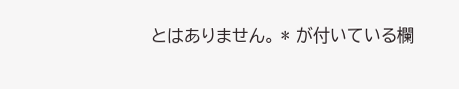とはありません。 * が付いている欄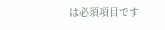は必須項目です